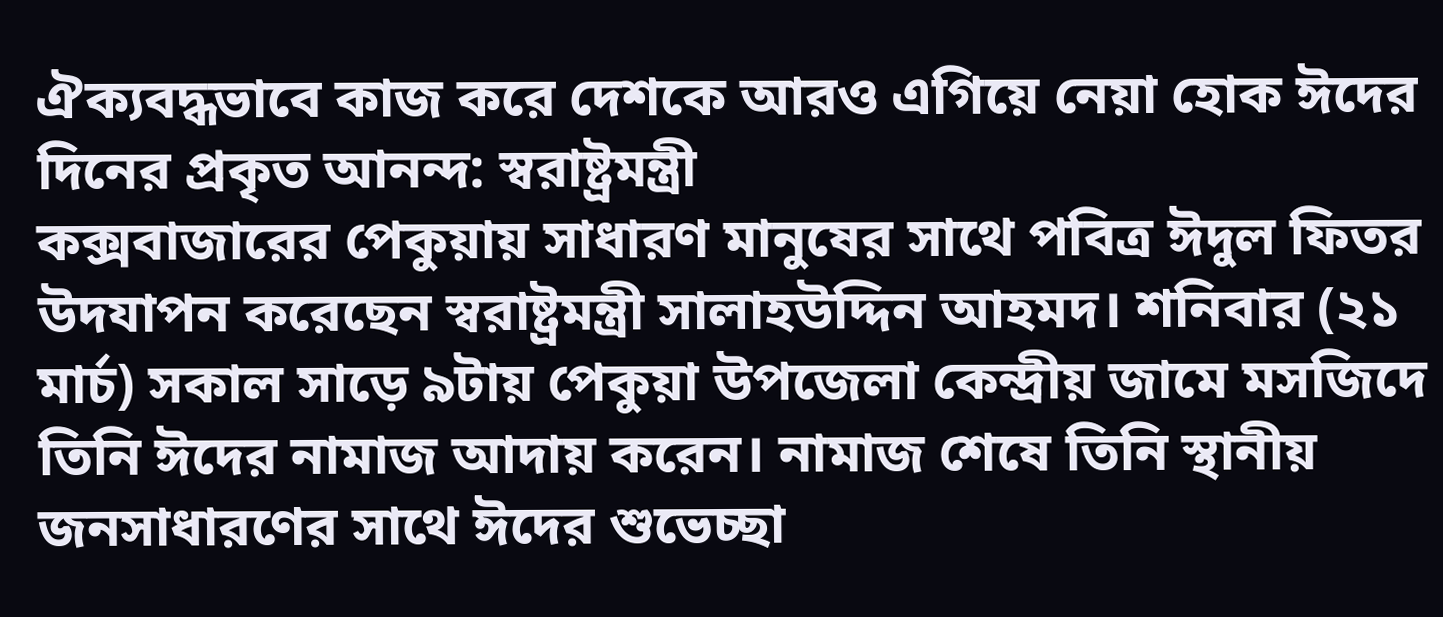ঐক্যবদ্ধভাবে কাজ করে দেশকে আরও এগিয়ে নেয়া হোক ঈদের দিনের প্রকৃত আনন্দ: স্বরাষ্ট্রমন্ত্রী
কক্সবাজারের পেকুয়ায় সাধারণ মানুষের সাথে পবিত্র ঈদুল ফিতর উদযাপন করেছেন স্বরাষ্ট্রমন্ত্রী সালাহউদ্দিন আহমদ। শনিবার (২১ মার্চ) সকাল সাড়ে ৯টায় পেকুয়া উপজেলা কেন্দ্রীয় জামে মসজিদে তিনি ঈদের নামাজ আদায় করেন। নামাজ শেষে তিনি স্থানীয় জনসাধারণের সাথে ঈদের শুভেচ্ছা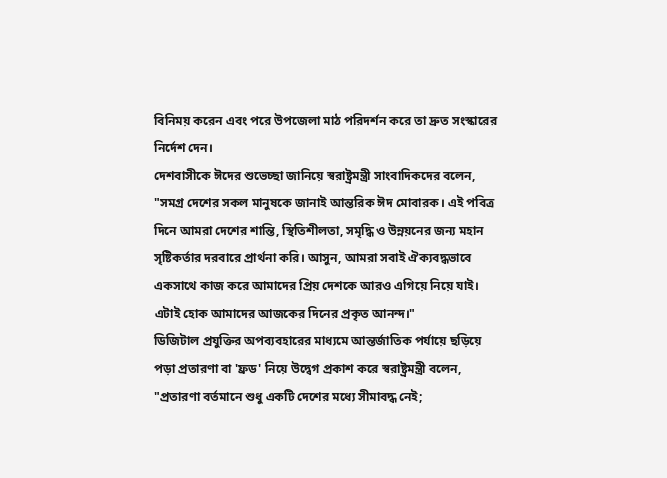বিনিময় করেন এবং পরে উপজেলা মাঠ পরিদর্শন করে তা দ্রুত সংস্কারের নির্দেশ দেন।
দেশবাসীকে ঈদের শুভেচ্ছা জানিয়ে স্বরাষ্ট্রমন্ত্রী সাংবাদিকদের বলেন, "সমগ্র দেশের সকল মানুষকে জানাই আন্তরিক ঈদ মোবারক। এই পবিত্র দিনে আমরা দেশের শান্তি, স্থিতিশীলতা, সমৃদ্ধি ও উন্নয়নের জন্য মহান সৃষ্টিকর্তার দরবারে প্রার্থনা করি। আসুন, আমরা সবাই ঐক্যবদ্ধভাবে একসাথে কাজ করে আমাদের প্রিয় দেশকে আরও এগিয়ে নিয়ে যাই। এটাই হোক আমাদের আজকের দিনের প্রকৃত আনন্দ।"
ডিজিটাল প্রযুক্তির অপব্যবহারের মাধ্যমে আন্তর্জাতিক পর্যায়ে ছড়িয়ে পড়া প্রতারণা বা 'ফ্রড' নিয়ে উদ্বেগ প্রকাশ করে স্বরাষ্ট্রমন্ত্রী বলেন, "প্রতারণা বর্তমানে শুধু একটি দেশের মধ্যে সীমাবদ্ধ নেই;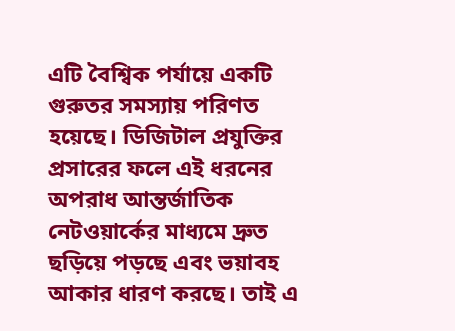এটি বৈশ্বিক পর্যায়ে একটি গুরুতর সমস্যায় পরিণত হয়েছে। ডিজিটাল প্রযুক্তির প্রসারের ফলে এই ধরনের অপরাধ আন্তর্জাতিক নেটওয়ার্কের মাধ্যমে দ্রুত ছড়িয়ে পড়ছে এবং ভয়াবহ আকার ধারণ করছে। তাই এ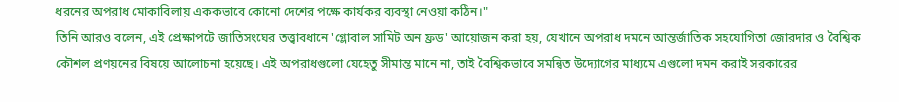ধরনের অপরাধ মোকাবিলায় এককভাবে কোনো দেশের পক্ষে কার্যকর ব্যবস্থা নেওয়া কঠিন।"
তিনি আরও বলেন, এই প্রেক্ষাপটে জাতিসংঘের তত্ত্বাবধানে 'গ্লোবাল সামিট অন ফ্রড' আয়োজন করা হয়, যেখানে অপরাধ দমনে আন্তর্জাতিক সহযোগিতা জোরদার ও বৈশ্বিক কৌশল প্রণয়নের বিষয়ে আলোচনা হয়েছে। এই অপরাধগুলো যেহেতু সীমান্ত মানে না, তাই বৈশ্বিকভাবে সমন্বিত উদ্যোগের মাধ্যমে এগুলো দমন করাই সরকারের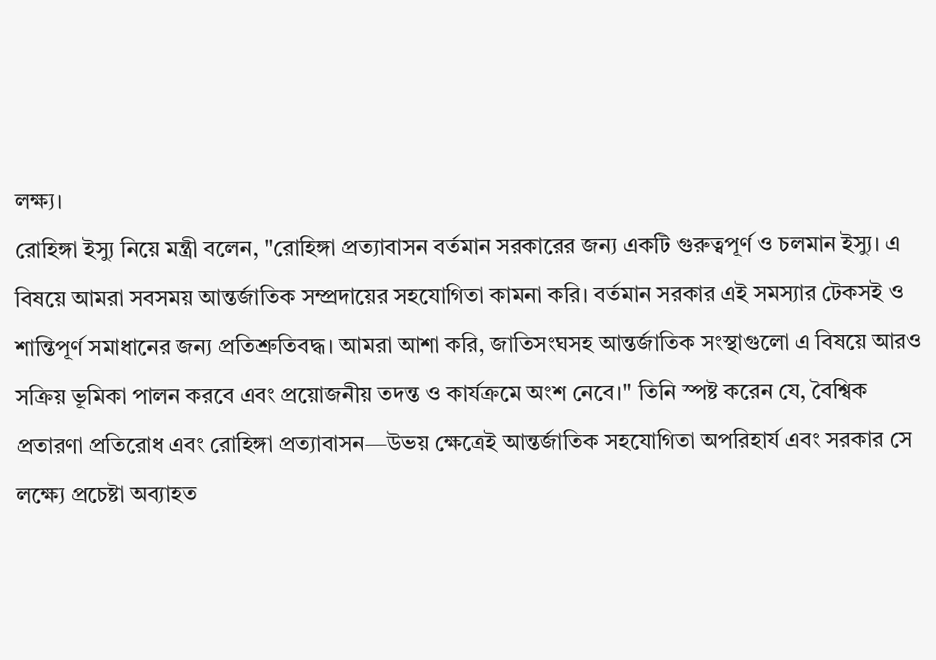লক্ষ্য।
রোহিঙ্গা ইস্যু নিয়ে মন্ত্রী বলেন, "রোহিঙ্গা প্রত্যাবাসন বর্তমান সরকারের জন্য একটি গুরুত্বপূর্ণ ও চলমান ইস্যু। এ বিষয়ে আমরা সবসময় আন্তর্জাতিক সম্প্রদায়ের সহযোগিতা কামনা করি। বর্তমান সরকার এই সমস্যার টেকসই ও শান্তিপূর্ণ সমাধানের জন্য প্রতিশ্রুতিবদ্ধ। আমরা আশা করি, জাতিসংঘসহ আন্তর্জাতিক সংস্থাগুলো এ বিষয়ে আরও সক্রিয় ভূমিকা পালন করবে এবং প্রয়োজনীয় তদন্ত ও কার্যক্রমে অংশ নেবে।" তিনি স্পষ্ট করেন যে, বৈশ্বিক প্রতারণা প্রতিরোধ এবং রোহিঙ্গা প্রত্যাবাসন—উভয় ক্ষেত্রেই আন্তর্জাতিক সহযোগিতা অপরিহার্য এবং সরকার সে লক্ষ্যে প্রচেষ্টা অব্যাহত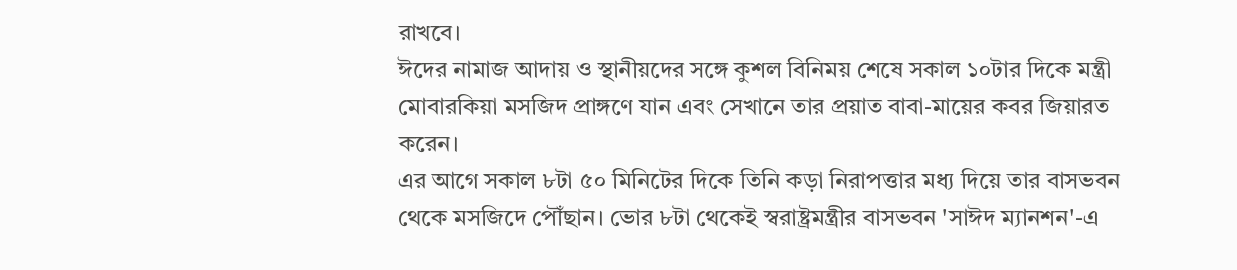রাখবে।
ঈদের নামাজ আদায় ও স্থানীয়দের সঙ্গে কুশল বিনিময় শেষে সকাল ১০টার দিকে মন্ত্রী মোবারকিয়া মসজিদ প্রাঙ্গণে যান এবং সেখানে তার প্রয়াত বাবা-মায়ের কবর জিয়ারত করেন।
এর আগে সকাল ৮টা ৫০ মিনিটের দিকে তিনি কড়া নিরাপত্তার মধ্য দিয়ে তার বাসভবন থেকে মসজিদে পৌঁছান। ভোর ৮টা থেকেই স্বরাষ্ট্রমন্ত্রীর বাসভবন 'সাঈদ ম্যানশন'-এ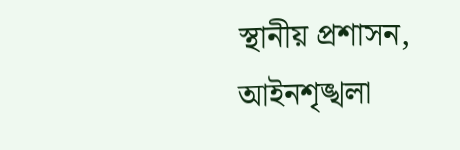স্থানীয় প্রশাসন, আইনশৃঙ্খলা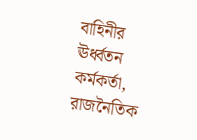বাহিনীর ঊর্ধ্বতন কর্মকর্তা, রাজনৈতিক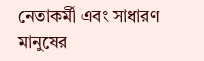নেতাকর্মী এবং সাধারণ মানুষের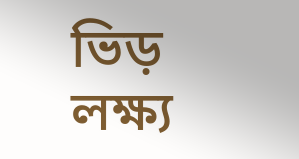ভিড় লক্ষ্য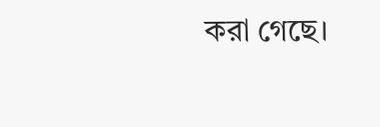করা গেছে।